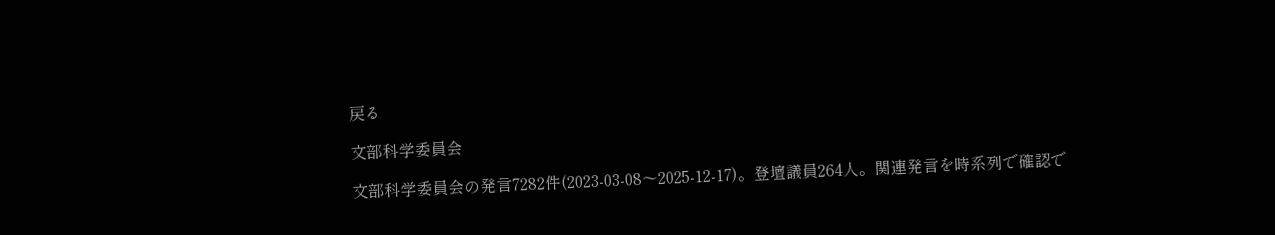戻る

文部科学委員会

文部科学委員会の発言7282件(2023-03-08〜2025-12-17)。登壇議員264人。関連発言を時系列で確認で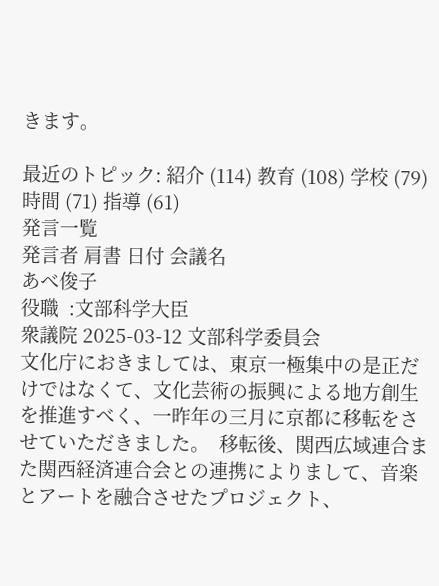きます。

最近のトピック: 紹介 (114) 教育 (108) 学校 (79) 時間 (71) 指導 (61)
発言一覧
発言者 肩書 日付 会議名
あべ俊子
役職  :文部科学大臣
衆議院 2025-03-12 文部科学委員会
文化庁におきましては、東京一極集中の是正だけではなくて、文化芸術の振興による地方創生を推進すべく、一昨年の三月に京都に移転をさせていただきました。  移転後、関西広域連合また関西経済連合会との連携によりまして、音楽とアートを融合させたプロジェクト、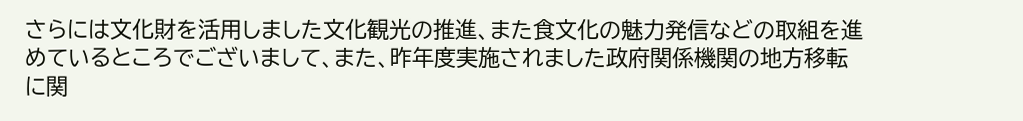さらには文化財を活用しました文化観光の推進、また食文化の魅力発信などの取組を進めているところでございまして、また、昨年度実施されました政府関係機関の地方移転に関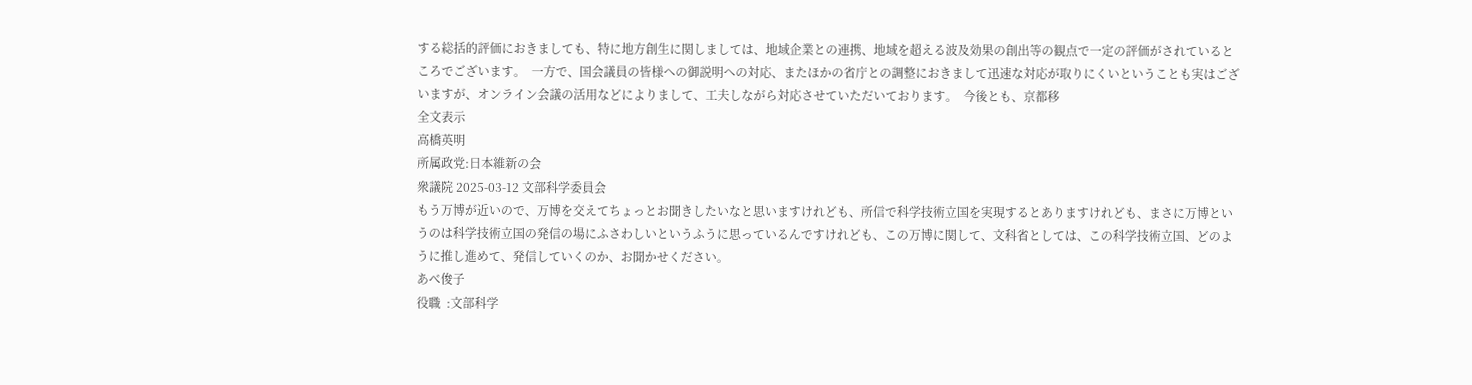する総括的評価におきましても、特に地方創生に関しましては、地域企業との連携、地域を超える波及効果の創出等の観点で一定の評価がされているところでございます。  一方で、国会議員の皆様への御説明への対応、またほかの省庁との調整におきまして迅速な対応が取りにくいということも実はございますが、オンライン会議の活用などによりまして、工夫しながら対応させていただいております。  今後とも、京都移
全文表示
高橋英明
所属政党:日本維新の会
衆議院 2025-03-12 文部科学委員会
もう万博が近いので、万博を交えてちょっとお聞きしたいなと思いますけれども、所信で科学技術立国を実現するとありますけれども、まさに万博というのは科学技術立国の発信の場にふさわしいというふうに思っているんですけれども、この万博に関して、文科省としては、この科学技術立国、どのように推し進めて、発信していくのか、お聞かせください。
あべ俊子
役職  :文部科学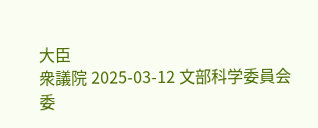大臣
衆議院 2025-03-12 文部科学委員会
委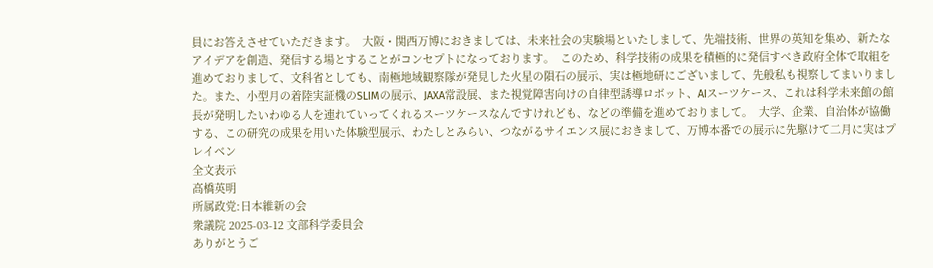員にお答えさせていただきます。  大阪・関西万博におきましては、未来社会の実験場といたしまして、先端技術、世界の英知を集め、新たなアイデアを創造、発信する場とすることがコンセプトになっております。  このため、科学技術の成果を積極的に発信すべき政府全体で取組を進めておりまして、文科省としても、南極地域観察隊が発見した火星の隕石の展示、実は極地研にございまして、先般私も視察してまいりました。また、小型月の着陸実証機のSLIMの展示、JAXA常設展、また視覚障害向けの自律型誘導ロボット、AIスーツケース、これは科学未来館の館長が発明したいわゆる人を連れていってくれるスーツケースなんですけれども、などの準備を進めておりまして。  大学、企業、自治体が協働する、この研究の成果を用いた体験型展示、わたしとみらい、つながるサイエンス展におきまして、万博本番での展示に先駆けて二月に実はプレイベン
全文表示
高橋英明
所属政党:日本維新の会
衆議院 2025-03-12 文部科学委員会
ありがとうご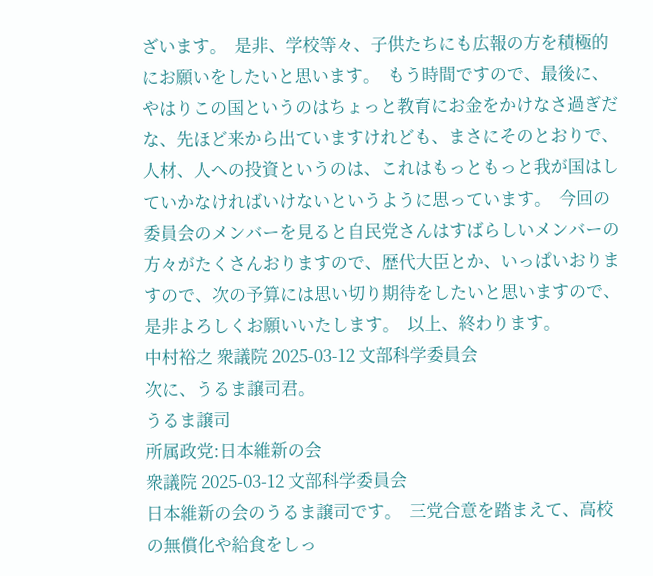ざいます。  是非、学校等々、子供たちにも広報の方を積極的にお願いをしたいと思います。  もう時間ですので、最後に、やはりこの国というのはちょっと教育にお金をかけなさ過ぎだな、先ほど来から出ていますけれども、まさにそのとおりで、人材、人への投資というのは、これはもっともっと我が国はしていかなければいけないというように思っています。  今回の委員会のメンバーを見ると自民党さんはすばらしいメンバーの方々がたくさんおりますので、歴代大臣とか、いっぱいおりますので、次の予算には思い切り期待をしたいと思いますので、是非よろしくお願いいたします。  以上、終わります。
中村裕之 衆議院 2025-03-12 文部科学委員会
次に、うるま譲司君。
うるま譲司
所属政党:日本維新の会
衆議院 2025-03-12 文部科学委員会
日本維新の会のうるま譲司です。  三党合意を踏まえて、高校の無償化や給食をしっ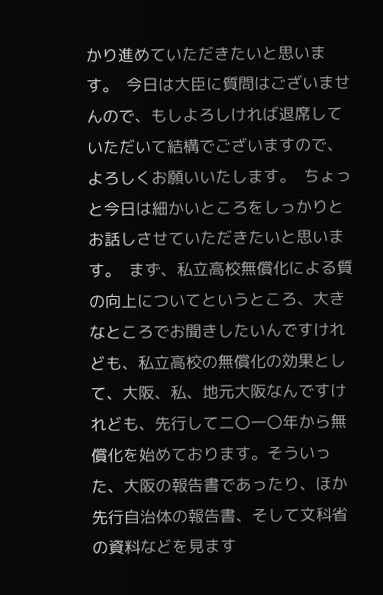かり進めていただきたいと思います。  今日は大臣に質問はございませんので、もしよろしければ退席していただいて結構でございますので、よろしくお願いいたします。  ちょっと今日は細かいところをしっかりとお話しさせていただきたいと思います。  まず、私立高校無償化による質の向上についてというところ、大きなところでお聞きしたいんですけれども、私立高校の無償化の効果として、大阪、私、地元大阪なんですけれども、先行して二〇一〇年から無償化を始めております。そういった、大阪の報告書であったり、ほか先行自治体の報告書、そして文科省の資料などを見ます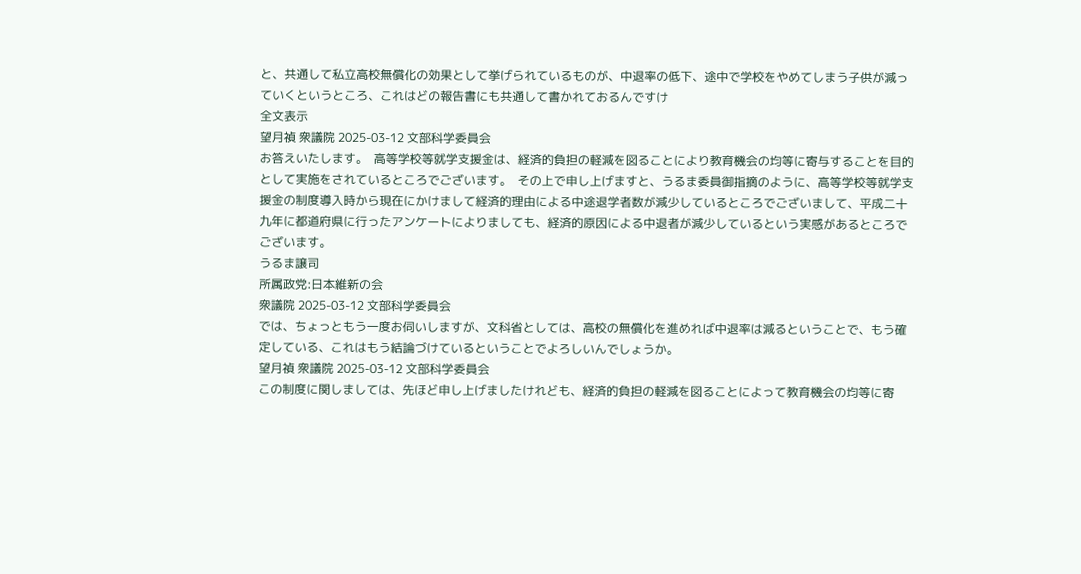と、共通して私立高校無償化の効果として挙げられているものが、中退率の低下、途中で学校をやめてしまう子供が減っていくというところ、これはどの報告書にも共通して書かれておるんですけ
全文表示
望月禎 衆議院 2025-03-12 文部科学委員会
お答えいたします。  高等学校等就学支援金は、経済的負担の軽減を図ることにより教育機会の均等に寄与することを目的として実施をされているところでございます。  その上で申し上げますと、うるま委員御指摘のように、高等学校等就学支援金の制度導入時から現在にかけまして経済的理由による中途退学者数が減少しているところでございまして、平成二十九年に都道府県に行ったアンケートによりましても、経済的原因による中退者が減少しているという実感があるところでございます。
うるま譲司
所属政党:日本維新の会
衆議院 2025-03-12 文部科学委員会
では、ちょっともう一度お伺いしますが、文科省としては、高校の無償化を進めれば中退率は減るということで、もう確定している、これはもう結論づけているということでよろしいんでしょうか。
望月禎 衆議院 2025-03-12 文部科学委員会
この制度に関しましては、先ほど申し上げましたけれども、経済的負担の軽減を図ることによって教育機会の均等に寄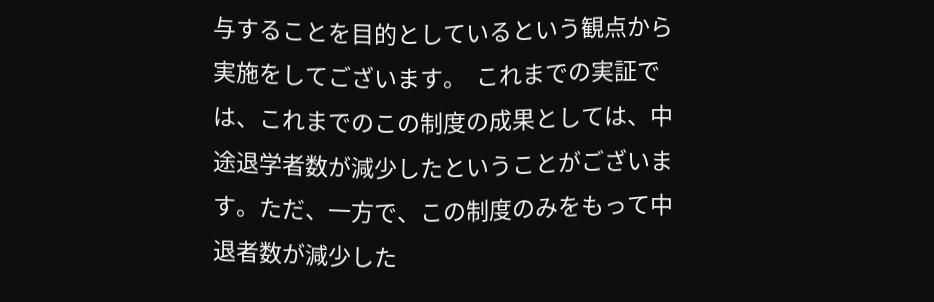与することを目的としているという観点から実施をしてございます。  これまでの実証では、これまでのこの制度の成果としては、中途退学者数が減少したということがございます。ただ、一方で、この制度のみをもって中退者数が減少した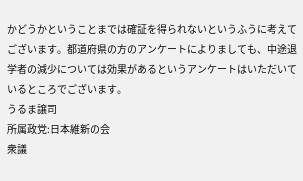かどうかということまでは確証を得られないというふうに考えてございます。都道府県の方のアンケートによりましても、中途退学者の減少については効果があるというアンケートはいただいているところでございます。
うるま譲司
所属政党:日本維新の会
衆議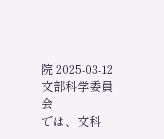院 2025-03-12 文部科学委員会
では、文科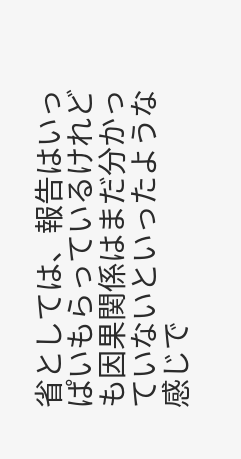省としては、報告はいっぱいもらっているけれども因果関係はまだ分かっていないといったような感じで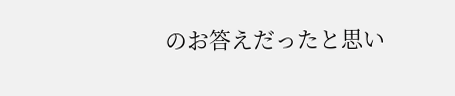のお答えだったと思い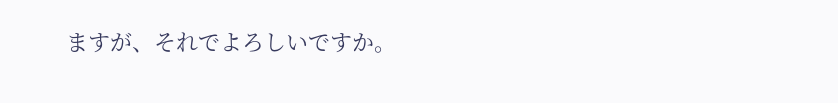ますが、それでよろしいですか。